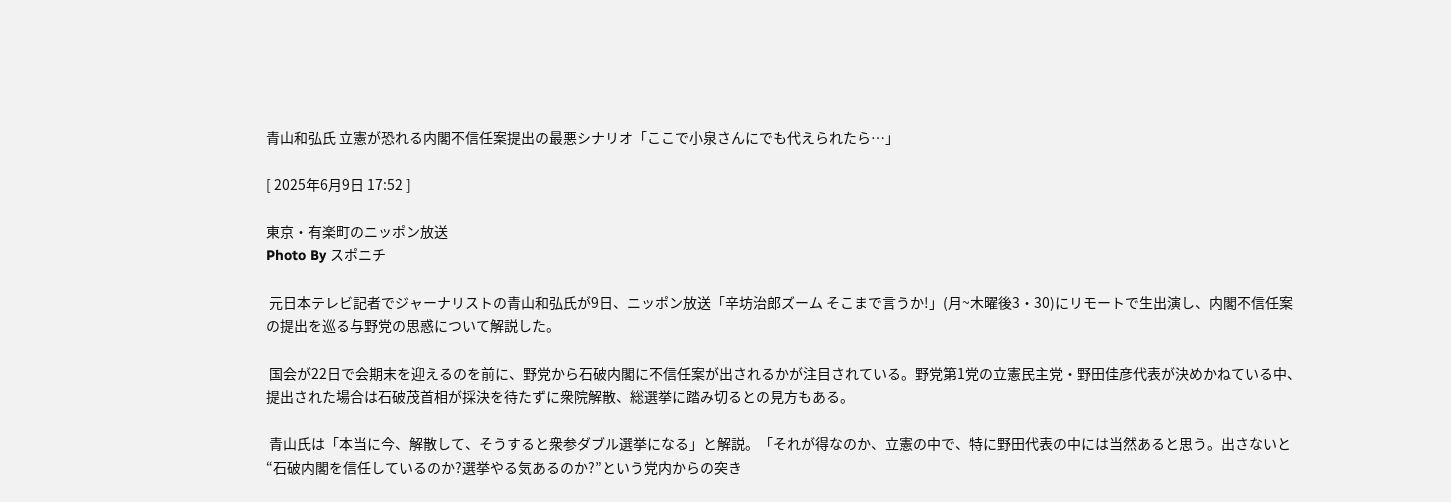青山和弘氏 立憲が恐れる内閣不信任案提出の最悪シナリオ「ここで小泉さんにでも代えられたら…」

[ 2025年6月9日 17:52 ]

東京・有楽町のニッポン放送
Photo By スポニチ

 元日本テレビ記者でジャーナリストの青山和弘氏が9日、ニッポン放送「辛坊治郎ズーム そこまで言うか!」(月~木曜後3・30)にリモートで生出演し、内閣不信任案の提出を巡る与野党の思惑について解説した。

 国会が22日で会期末を迎えるのを前に、野党から石破内閣に不信任案が出されるかが注目されている。野党第1党の立憲民主党・野田佳彦代表が決めかねている中、提出された場合は石破茂首相が採決を待たずに衆院解散、総選挙に踏み切るとの見方もある。

 青山氏は「本当に今、解散して、そうすると衆参ダブル選挙になる」と解説。「それが得なのか、立憲の中で、特に野田代表の中には当然あると思う。出さないと“石破内閣を信任しているのか?選挙やる気あるのか?”という党内からの突き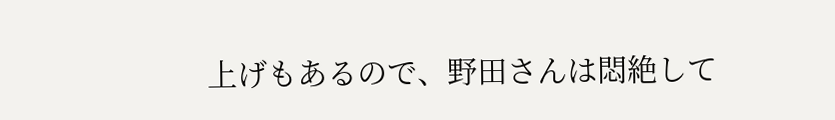上げもあるので、野田さんは悶絶して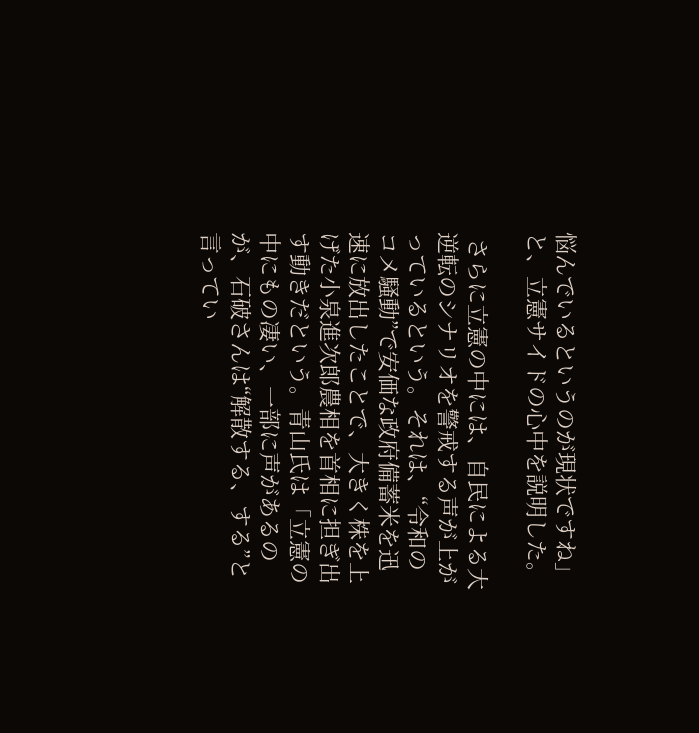悩んでいるというのが現状ですね」と、立憲サイドの心中を説明した。

 さらに立憲の中には、自民による大逆転のシナリオを警戒する声が上がっているという。それは、“令和のコメ騒動”で安価な政府備蓄米を迅速に放出したことで、大きく株を上げた小泉進次郎農相を首相に担ぎ出す動きだという。青山氏は「立憲の中にもの凄い、一部に声があるのが、石破さんは“解散する、する”と言ってい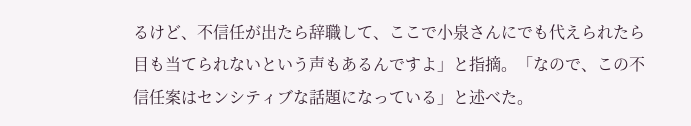るけど、不信任が出たら辞職して、ここで小泉さんにでも代えられたら目も当てられないという声もあるんですよ」と指摘。「なので、この不信任案はセンシティブな話題になっている」と述べた。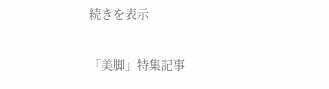続きを表示

「美脚」特集記事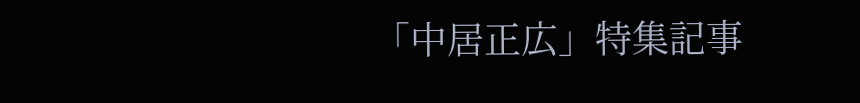「中居正広」特集記事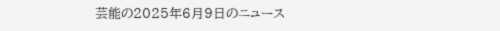芸能の2025年6月9日のニュース